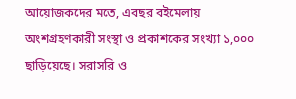আয়োজকদের মতে, এবছর বইমেলায় অংশগ্রহণকারী সংস্থা ও প্রকাশকের সংখ্যা ১,০০০ ছাড়িয়েছে। সরাসরি ও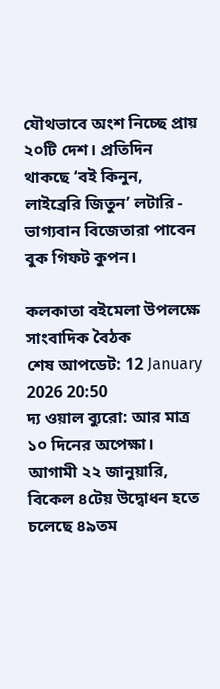যৌথভাবে অংশ নিচ্ছে প্রায় ২০টি দেশ। প্রতিদিন থাকছে ‘বই কিনুন, লাইব্রেরি জিতুন’ লটারি - ভাগ্যবান বিজেতারা পাবেন বুক গিফট কুপন।

কলকাতা বইমেলা উপলক্ষে সাংবাদিক বৈঠক
শেষ আপডেট: 12 January 2026 20:50
দ্য ওয়াল ব্যুরো: আর মাত্র ১০ দিনের অপেক্ষা। আগামী ২২ জানুয়ারি, বিকেল ৪টেয় উদ্বোধন হতে চলেছে ৪৯তম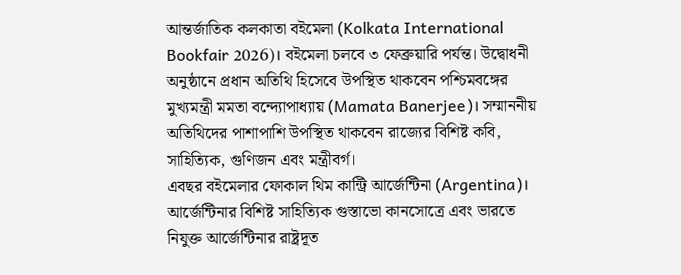আন্তর্জাতিক কলকাতা বইমেলা (Kolkata International Bookfair 2026)। বইমেলা চলবে ৩ ফেব্রুয়ারি পর্যন্ত। উদ্বোধনী অনুষ্ঠানে প্রধান অতিথি হিসেবে উপস্থিত থাকবেন পশ্চিমবঙ্গের মুখ্যমন্ত্রী মমতা বন্দ্যোপাধ্যায় (Mamata Banerjee)। সম্মাননীয় অতিথিদের পাশাপাশি উপস্থিত থাকবেন রাজ্যের বিশিষ্ট কবি, সাহিত্যিক, গুণিজন এবং মন্ত্রীবর্গ।
এবছর বইমেলার ফোকাল থিম কান্ট্রি আর্জেন্টিনা (Argentina)। আর্জেন্টিনার বিশিষ্ট সাহিত্যিক গুস্তাভো কানসোত্রে এবং ভারতে নিযুক্ত আর্জেন্টিনার রাষ্ট্রদূত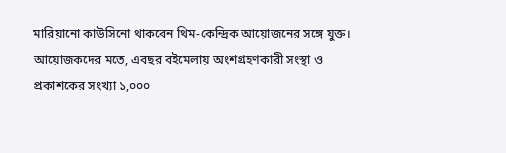মারিয়ানো কাউসিনো থাকবেন থিম-কেন্দ্রিক আয়োজনের সঙ্গে যুক্ত।
আয়োজকদের মতে, এবছর বইমেলায় অংশগ্রহণকারী সংস্থা ও প্রকাশকের সংখ্যা ১,০০০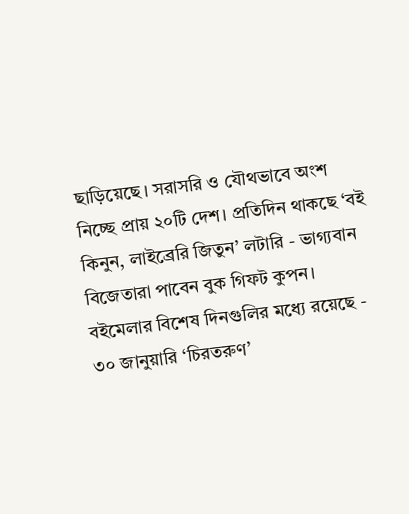ছাড়িয়েছে। সরাসরি ও যৌথভাবে অংশ নিচ্ছে প্রায় ২০টি দেশ। প্রতিদিন থাকছে ‘বই কিনুন, লাইব্রেরি জিতুন’ লটারি - ভাগ্যবান বিজেতারা পাবেন বুক গিফট কুপন।
বইমেলার বিশেষ দিনগুলির মধ্যে রয়েছে - ৩০ জানুয়ারি ‘চিরতরুণ’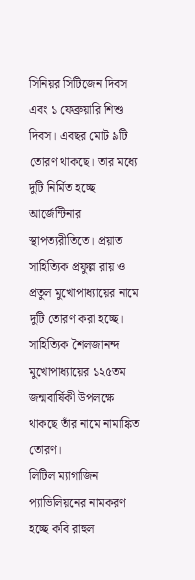সিনিয়র সিটিজেন দিবস এবং ১ ফেব্রুয়ারি শিশু দিবস। এবছর মোট ৯টি তোরণ থাকছে। তার মধ্যে দুটি নির্মিত হচ্ছে আর্জেন্টিনার স্থাপত্যরীতিতে। প্রয়াত সাহিত্যিক প্রফুল্ল রায় ও প্রতুল মুখোপাধ্যায়ের নামে দুটি তোরণ করা হচ্ছে। সাহিত্যিক শৈলজানন্দ মুখোপাধ্যায়ের ১২৫তম জন্মবার্ষিকী উপলক্ষে থাকছে তাঁর নামে নামাঙ্কিত তোরণ।
লিটিল ম্যাগাজিন প্যাভিলিয়নের নামকরণ হচ্ছে কবি রাহুল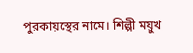পুরকায়স্থের নামে। শিল্পী ময়ুখ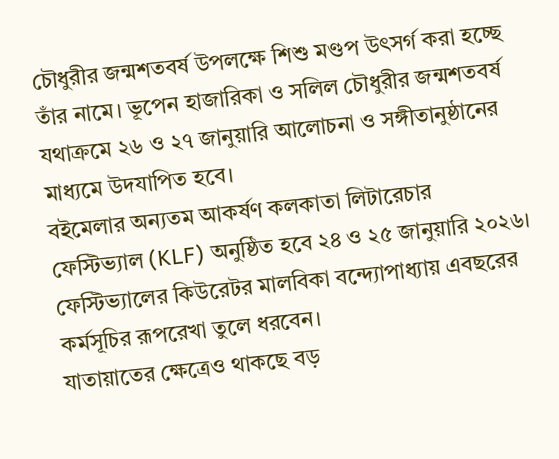চৌধুরীর জন্মশতবর্ষ উপলক্ষে শিশু মণ্ডপ উৎসর্গ করা হচ্ছে তাঁর নামে। ভূপেন হাজারিকা ও সলিল চৌধুরীর জন্মশতবর্ষ যথাক্রমে ২৬ ও ২৭ জানুয়ারি আলোচনা ও সঙ্গীতানুষ্ঠানের মাধ্যমে উদযাপিত হবে।
বইমেলার অন্যতম আকর্ষণ কলকাতা লিটারেচার ফেস্টিভ্যাল (KLF) অনুষ্ঠিত হবে ২৪ ও ২৫ জানুয়ারি ২০২৬। ফেস্টিভ্যালের কিউরেটর মালবিকা বন্দ্যোপাধ্যায় এবছরের কর্মসূচির রূপরেখা তুলে ধরবেন।
যাতায়াতের ক্ষেত্রেও থাকছে বড়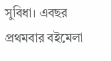সুবিধা। এবছর প্রথমবার বইমেলা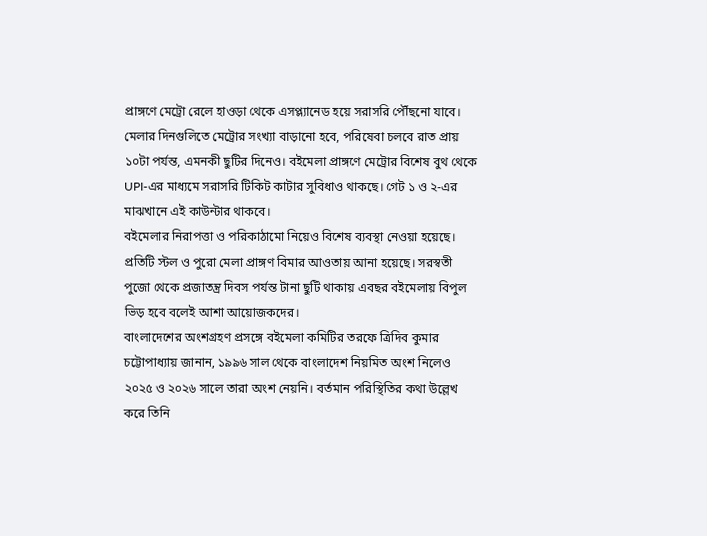প্রাঙ্গণে মেট্রো রেলে হাওড়া থেকে এসপ্ল্যানেড হয়ে সরাসরি পৌঁছনো যাবে। মেলার দিনগুলিতে মেট্রোর সংখ্যা বাড়ানো হবে, পরিষেবা চলবে রাত প্রায় ১০টা পর্যন্ত, এমনকী ছুটির দিনেও। বইমেলা প্রাঙ্গণে মেট্রোর বিশেষ বুথ থেকে UPI-এর মাধ্যমে সরাসরি টিকিট কাটার সুবিধাও থাকছে। গেট ১ ও ২-এর মাঝখানে এই কাউন্টার থাকবে।
বইমেলার নিরাপত্তা ও পরিকাঠামো নিয়েও বিশেষ ব্যবস্থা নেওয়া হয়েছে। প্রতিটি স্টল ও পুরো মেলা প্রাঙ্গণ বিমার আওতায় আনা হয়েছে। সরস্বতী পুজো থেকে প্রজাতন্ত্র দিবস পর্যন্ত টানা ছুটি থাকায় এবছর বইমেলায় বিপুল ভিড় হবে বলেই আশা আয়োজকদের।
বাংলাদেশের অংশগ্রহণ প্রসঙ্গে বইমেলা কমিটির তরফে ত্রিদিব কুমার চট্টোপাধ্যায় জানান, ১৯৯৬ সাল থেকে বাংলাদেশ নিয়মিত অংশ নিলেও ২০২৫ ও ২০২৬ সালে তারা অংশ নেয়নি। বর্তমান পরিস্থিতির কথা উল্লেখ করে তিনি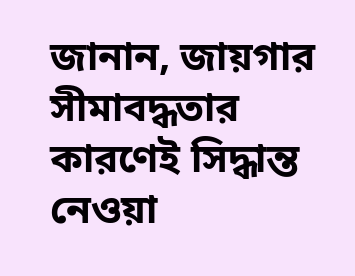জানান, জায়গার সীমাবদ্ধতার কারণেই সিদ্ধান্ত নেওয়া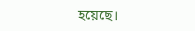হয়েছে।